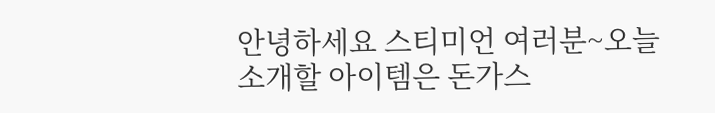안녕하세요 스티미언 여러분~오늘소개할 아이템은 돈가스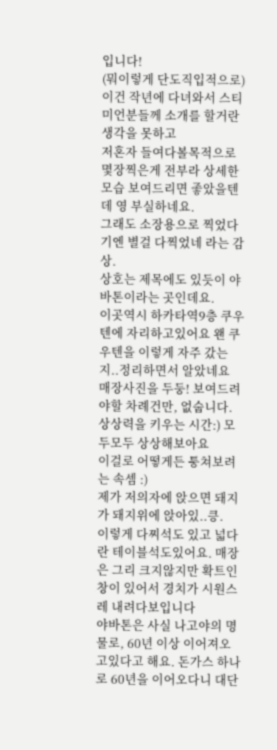입니다!
(뭐이렇게 단도직입적으로)
이건 작년에 다녀와서 스티미언분들께 소개를 할거란 생각을 못하고
저혼자 들여다볼목적으로 몇장찍은게 전부라 상세한 모습 보여드리면 좋았을텐데 영 부실하네요.
그래도 소장용으로 찍었다기엔 별걸 다찍었네 라는 감상.
상호는 제목에도 있듯이 야바톤이라는 곳인데요.
이곳역시 하카타역9층 쿠우텐에 자리하고있어요 왠 쿠우텐을 이렇게 자주 갔는지..정리하면서 알았네요
매장사진을 두둥! 보여드려야할 차례건만, 없숩니다. 상상력을 키우는 시간:) 모두모두 상상해보아요
이걸로 어떻게든 퉁쳐보려는 속셈 :)
제가 저의자에 앉으면 돼지가 돼지위에 앉아있..킁.
이렇게 다찌석도 있고 넓다란 테이블석도있어요. 매장은 그리 크지않지만 확트인창이 있어서 경치가 시원스레 내려다보입니다
야바톤은 사실 나고야의 명물로, 60년 이상 이어져오고있다고 해요. 돈가스 하나로 60년을 이어오다니 대단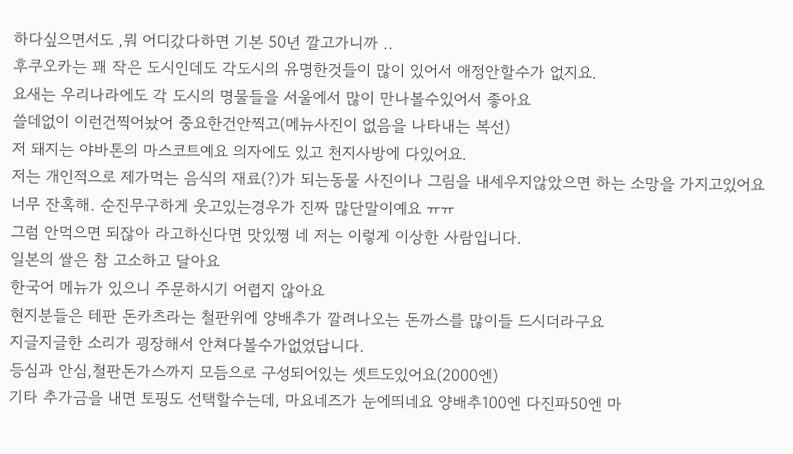하다싶으면서도 ,뭐 어디갔다하면 기본 50년 깔고가니까 ..
후쿠오카는 꽤 작은 도시인데도 각도시의 유명한것들이 많이 있어서 애정안할수가 없지요.
요새는 우리나라에도 각 도시의 명물들을 서울에서 많이 만나볼수있어서 좋아요
쓸데없이 이런건찍어놨어 중요한건안찍고(메뉴사진이 없음을 나타내는 복선)
저 돼지는 야바톤의 마스코트예요 의자에도 있고 천지사방에 다있어요.
저는 개인적으로 제가먹는 음식의 재료(?)가 되는동물 사진이나 그림을 내세우지않았으면 하는 소망을 가지고있어요
너무 잔혹해. 순진무구하게 웃고있는경우가 진짜 많단말이예요 ㅠㅠ
그럼 안먹으면 되잖아 라고하신다면 맛있쪙 네 저는 이렇게 이상한 사람입니다.
일본의 쌀은 참 고소하고 달아요
한국어 메뉴가 있으니 주문하시기 어렵지 않아요
현지분들은 테판 돈카츠라는 철판위에 양배추가 깔려나오는 돈까스를 많이들 드시더라구요
지글지글한 소리가 굉장해서 안쳐다볼수가없었답니다.
등심과 안심,철판돈가스까지 모듬으로 구성되어있는 셋트도있어요(2000엔)
기타 추가금을 내면 토핑도 선택할수는데, 마요네즈가 눈에띄네요 양배추100엔 다진파50엔 마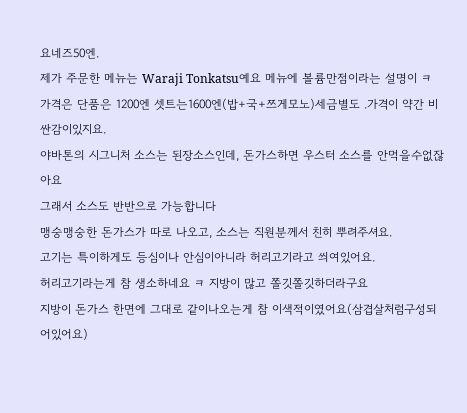요네즈50엔.
제가 주문한 메뉴는 Waraji Tonkatsu예요 메뉴에 볼륨만점이라는 설명이 ㅋ
가격은 단품은 1200엔 셋트는1600엔(밥+국+쯔게모노)세금별도 .가격이 약간 비싼감이있지요.
야바톤의 시그니처 소스는 된장소스인데, 돈가스하면 우스터 소스를 안먹을수없잖아요
그래서 소스도 반반으로 가능합니다
맹숭맹숭한 돈가스가 따로 나오고, 소스는 직원분께서 친히 뿌려주셔요.
고기는 특이하게도 등심이나 안심이아니라 허리고기라고 씌여있어요.
허리고기라는게 참 생소하네요 ㅋ 지방이 많고 쫄깃쫄깃하더라구요
지방이 돈가스 한면에 그대로 같이나오는게 참 이색적이였어요(삼겹살처럼구성되어있어요)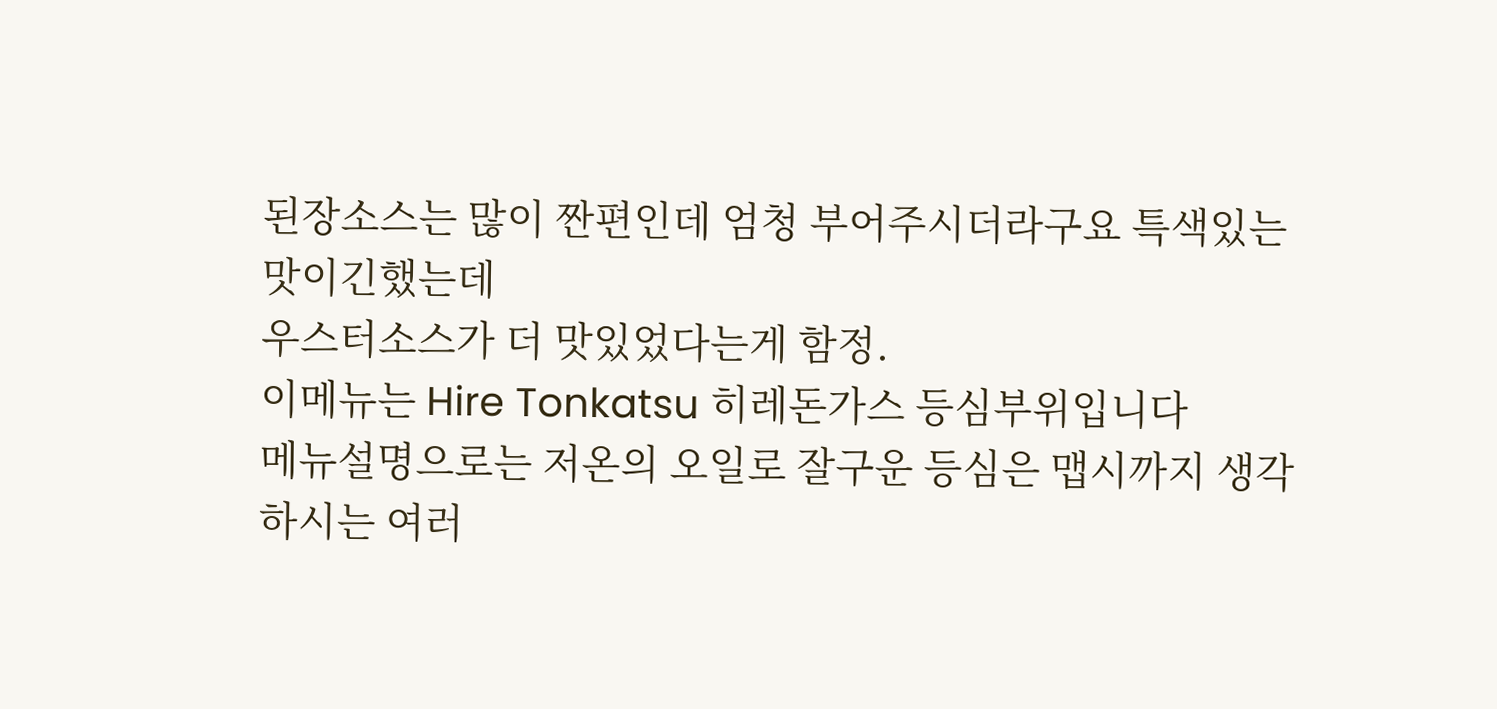된장소스는 많이 짠편인데 엄청 부어주시더라구요 특색있는맛이긴했는데
우스터소스가 더 맛있었다는게 함정.
이메뉴는 Hire Tonkatsu 히레돈가스 등심부위입니다
메뉴설명으로는 저온의 오일로 잘구운 등심은 맵시까지 생각하시는 여러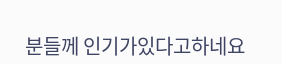분들께 인기가있다고하네요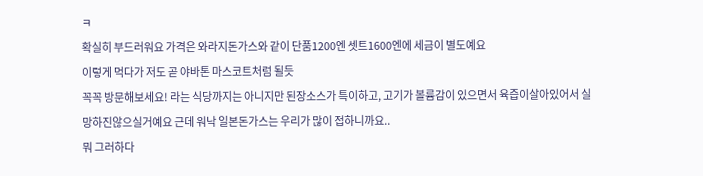ㅋ
확실히 부드러워요 가격은 와라지돈가스와 같이 단품1200엔 셋트1600엔에 세금이 별도예요
이렇게 먹다가 저도 곧 야바톤 마스코트처럼 될듯
꼭꼭 방문해보세요! 라는 식당까지는 아니지만 된장소스가 특이하고, 고기가 볼륨감이 있으면서 육즙이살아있어서 실망하진않으실거예요 근데 워낙 일본돈가스는 우리가 많이 접하니까요..
뭐 그러하다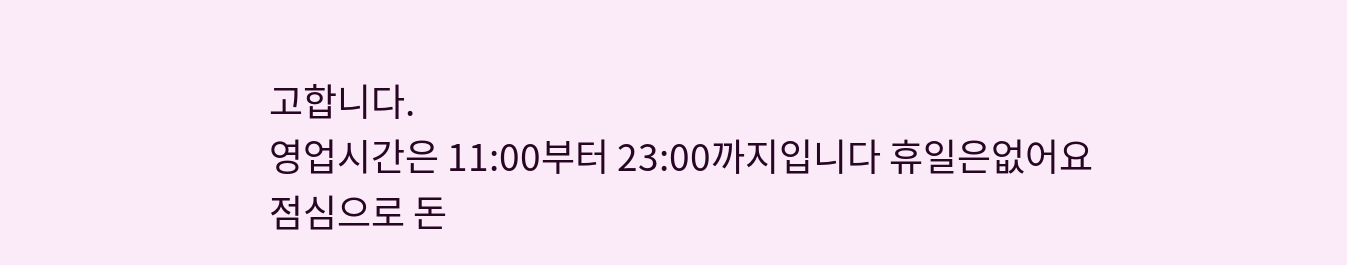고합니다.
영업시간은 11:00부터 23:00까지입니다 휴일은없어요
점심으로 돈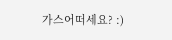가스어떠세요? :)